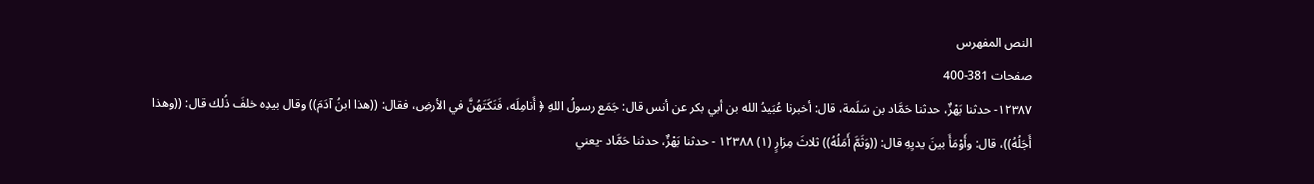النص المفهرس
صفحات 381-400
١٢٣٨٧- حدثنا بَهْزٌ، حدثنا حَمَّاد بن سَلَمة، قال: أخبرنا عُبَيدُ الله بن أبي بكر عن أنس قال: جَمَع رسولُ اللهِ ﴿ أَنامِلَه، فَنَكَتَهُنَّ في الأرضِ، فقال: ((هذا ابنُ آدَمَ)) وقال بيدِه خلفَ ذُلك قال: ((وهذا أَجَلُهُ))، قال: وأَوْمَأَ بينَ يديِهِ قال: ((وَثَمَّ أَمَلُهُ)) ثلاثَ مِرَارٍ (١) ١٢٣٨٨ - حدثنا بَهْزٌ، حدثنا حَمَّاد -يعني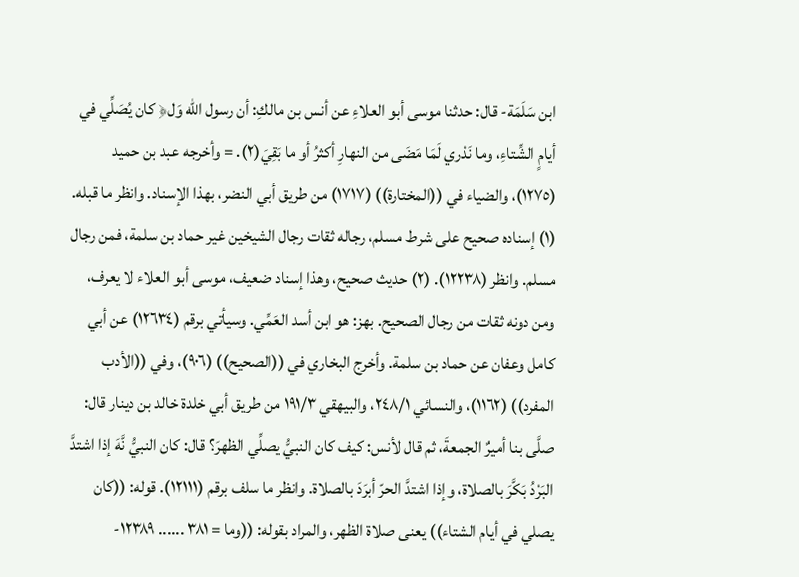ابن سَلَمَة- قال: حدثنا موسى أبو العلاءِ عن أنس بن مالكِ: أن رسول الله وَل﴿ كان يُصَلِّي في أيامٍ الشِّتاءِ، وما نَدْري لَمَا مَضَى من النهارِ أكثرُ أو ما بَقِيَ(٢). = وأخرجه عبد بن حميد (١٢٧٥)، والضياء في ((المختارة)) (١٧١٧) من طريق أبي النضر، بهذا الإسناد. وانظر ما قبله. (١) إسناده صحيح على شرط مسلم، رجاله ثقات رجال الشيخين غير حماد بن سلمة، فمن رجال مسلم. وانظر (١٢٢٣٨). (٢) حديث صحيح، وهذا إسناد ضعيف، موسى أبو العلاء لا يعرف، ومن دونه ثقات من رجال الصحيح. بهز: هو ابن أسد العَمِّي. وسيأتي برقم (١٢٦٣٤) عن أبي كامل وعفان عن حماد بن سلمة. وأخرج البخاري في ((الصحيح)) (٩٠٦)، وفي ((الأدب المفرد)) (١١٦٢)، والنسائي ٢٤٨/١، والبيهقي ١٩١/٣ من طريق أبي خلدة خالد بن دينار قال: صلَّى بنا أميرٌ الجمعةَ، ثم قال لأنس: كيف كان النبيُّ يصلِّي الظهرَ؟ قال: كان النبيُّ نَّهَ إذا اشتدَّ البَرْدُ بَكَّرَ بالصلاة، وإذا اشتدَّ الحرّ أبرَدَ بالصلاة. وانظر ما سلف برقم (١٢١١١). قوله: ((كان يصلي في أيام الشتاء)) يعنى صلاة الظهر، والمراد بقوله: ((وما = ٣٨١ ...... ١٢٣٨٩-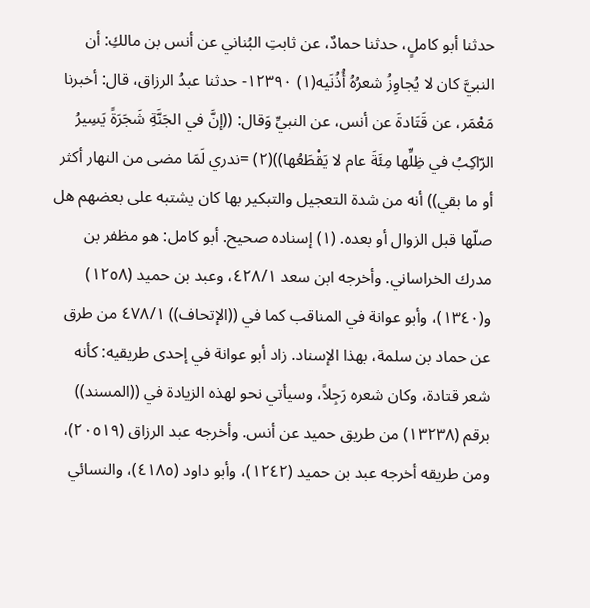حدثنا أبو كاملٍ، حدثنا حمادٌ، عن ثابتِ البُناني عن أنس بن مالكِ: أن النبيَّ كان لا يُجاوِزُ شعرُهُ أُذُنَيه(١) ١٢٣٩٠- حدثنا عبدُ الرزاق، قال: أخبرنا مَعْمَر، عن قَتَادةَ عن أنس، عن النبيِّ وَقال: ((إنَّ في الجَنَّةِ شَجَرَةً يَسِيرُ الرّاكِبُ في ظِلِّها مِئَةَ عام لا يَقْطَعُها))(٢) =ندري لَمَا مضى من النهار أكثر أو ما بقي)) أنه من شدة التعجيل والتبكير بها كان يشتبه على بعضهم هل صلّها قبل الزوال أو بعده. (١) إسناده صحيح. أبو كامل: هو مظفر بن مدرك الخراساني. وأخرجه ابن سعد ٤٢٨/١، وعبد بن حميد (١٢٥٨) و(١٣٤٠)، وأبو عوانة في المناقب كما في ((الإتحاف)) ٤٧٨/١ من طرق عن حماد بن سلمة، بهذا الإسناد. زاد أبو عوانة في إحدى طريقيه: كأنه شعر قتادة، وكان شعره رَجِلاً، وسيأتي نحو لهذه الزيادة في ((المسند)) برقم (١٣٢٣٨) من طريق حميد عن أنس. وأخرجه عبد الرزاق (٢٠٥١٩)، ومن طريقه أخرجه عبد بن حميد (١٢٤٢)، وأبو داود (٤١٨٥)، والنسائي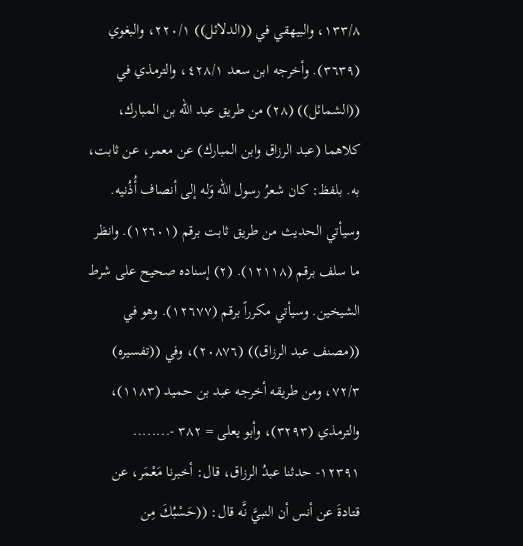١٣٣/٨، والبيهقي في ((الدلائل)) ٢٢٠/١، والبغوي (٣٦٣٩). وأخرجه ابن سعد ٤٢٨/١، والترمذي في ((الشمائل)) (٢٨) من طريق عبد الله بن المبارك، كلاهما (عبد الرزاق وابن المبارك) عن معمر، عن ثابت، به. بلفظ: كان شعرُ رسول الله وَله إلى أنصاف أُذُنیه. وسيأتي الحديث من طريق ثابت برقم (١٢٦٠١). وانظر ما سلف برقم (١٢١١٨). (٢) إسناده صحيح على شرط الشيخين. وسيأتي مكرراً برقم (١٢٦٧٧). وهو في ((مصنف عبد الرزاق)) (٢٠٨٧٦)، وفي ((تفسيره) ٧٢/٣، ومن طريقه أخرجه عبد بن حميد (١١٨٣)، والترمذي (٣٢٩٣)، وأبو يعلى = ٣٨٢ -........ ١٢٣٩١- حدثنا عبدُ الرزاق، قال: أخبرنا مَعْمَر، عن قتادةَ عن أنس أن النبيَّ نَّه قال: ((حَسْبُكَ مِن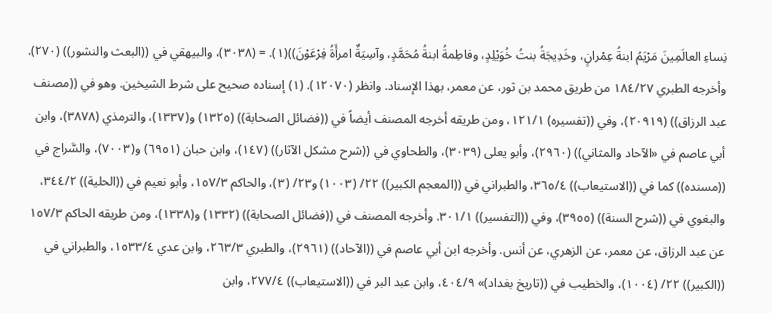نِساءِ العالَمِينَ مَرْيَمُ ابنةُ عِمْرانٍ، وخَدِيجَةُ بنتُ خُوَيْلِدٍ، وفاطِمةُ ابنةُ مُحَمَّدٍ، وآسِيَةٌ امرأَةُ فِرْعَوْنَ))(١). = (٣٠٣٨)، والبيهقي في ((البعث والنشور)) (٢٧٠). وأخرجه الطبري ١٨٤/٢٧ من طريق محمد بن ثور، عن معمر، بهذا الإسناد. وانظر (١٢٠٧٠). (١) إسناده صحيح على شرط الشيخين. وهو في ((مصنف عبد الرزاق)) (٢٠٩١٩)، وفي ((تفسيره) ١٢١/١، ومن طريقه أخرجه المصنف أيضاً في ((فضائل الصحابة)) (١٣٢٥) و(١٣٣٧)، والترمذي (٣٨٧٨)، وابن أبي عاصم في «الآحاد والمثاني)) (٢٩٦٠)، وأبو يعلى (٣٠٣٩)، والطحاوي في ((شرح مشكل الآثار)) (١٤٧)، وابن حبان (٦٩٥١) و(٧٠٠٣)، والسَّراج في ((مسنده)) كما في ((الاستيعاب)) ٣٦٥/٤، والطبراني في ((المعجم الكبير)) ٢٢/ (١٠٠٣) و٢٣/ (٣)، والحاكم ١٥٧/٣، وأبو نعيم في ((الحلية)) ٣٤٤/٢، والبغوي في ((شرح السنة)) (٣٩٥٥)، وفي ((التفسير)) ٣٠١/١. وأخرجه المصنف في ((فضائل الصحابة)) (١٣٣٢) و(١٣٣٨)، ومن طريقه الحاكم ١٥٧/٣ عن عبد الرزاق، عن معمر، عن الزهري، عن أنس. وأخرجه ابن أبي عاصم في ((الآحاد)) (٢٩٦١)، والطبري ٢٦٣/٣، وابن عدي ١٥٣٣/٤، والطبراني في ((الكبير)) ٢٢/ (١٠٠٤)، والخطيب في ((تاريخ بغداد)» ٤٠٤/٩، وابن عبد البر في ((الاستيعاب)) ٢٧٧/٤، وابن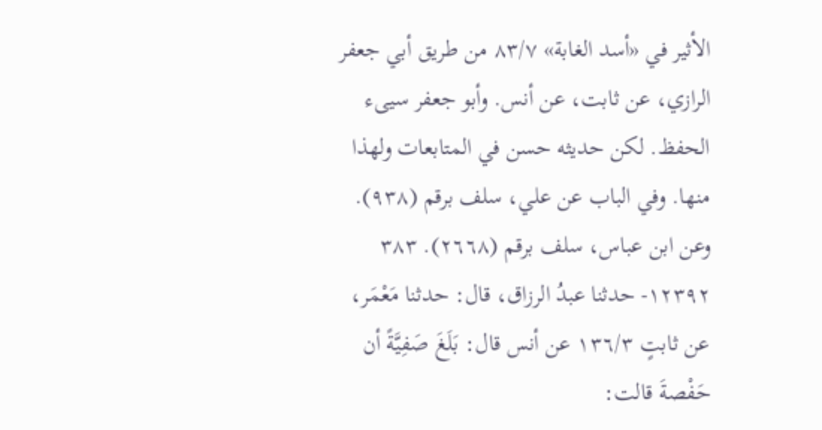الأثير في «أسد الغابة» ٨٣/٧ من طريق أبي جعفر الرازي، عن ثابت، عن أنس. وأبو جعفر سيىء الحفظ. لكن حديثه حسن في المتابعات ولهذا منها. وفي الباب عن علي، سلف برقم (٩٣٨). وعن ابن عباس، سلف برقم (٢٦٦٨). ٣٨٣ ١٢٣٩٢- حدثنا عبدُ الرزاق، قال: حدثنا مَعْمَر، عن ثابتٍ ١٣٦/٣ عن أنس قال: بَلَغَ صَفِيَّةً أن حَفْصةَ قالت: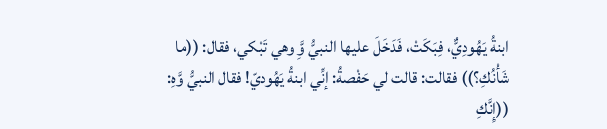ابنةُ يَهُودِيٌّ، فِبَكَتْ، فَدَخَلَ عليها النبيُّ وَِّ وهي تَبْكي، فقال: ((ما شَأْنُكِ؟)) فقالت: قالت لي حَفْصةُ: إنِّي ابنةُ يَهُوديّ! فقال النبيُّ وَّهِ: ((إِنَّكِ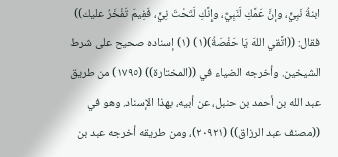ابنةُ نَبِيٍّ، وإنَّ عَمَّكِ لَنَبِيٌّ، وإِنَّكِ لَتَحْتَ نِيٍّ، فَفِيمَ تَفْخَرُ عليك)) فقال: ((اتَّقي اللهَ يَا حَفْصَةُ)(١) (١) إسناده صحيح على شرط الشيخين. وأخرجه الضياء في ((المختارة)) (١٧٩٥) من طريق عبد الله بن أحمد بن حنبل، عن أبيه، بهذا الإسناد. وهو في ((مصنف عبد الرزاق)) (٢٠٩٢١)، ومن طريقه أخرجه عبد بن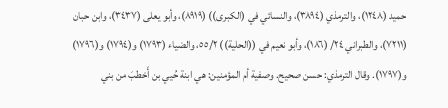حميد (١٢٤٨)، والترمذي (٣٨٩٤)، والنسائي في (الكبرى)) (٨٩١٩)، وأبو يعلى (٣٤٣٧)، وابن حبان (٧٢١١)، والطبراني ٢٤/ (١٨٦)، وأبو نعيم في ((الحلية)) ٥٥/٢، والضياء (١٧٩٣) و(١٧٩٤) و(١٧٩٦) و(١٧٩٧). وقال الترمذي: حسن صحيح. وصفية أم المؤمنين: هي ابنة حُيي بن أَخطبَ من بني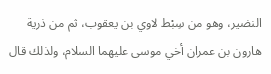النضير، وهو من سِبْط لاوي بن يعقوب، ثم من ذرية هارون بن عمران أخي موسى عليهما السلام، ولذلك قال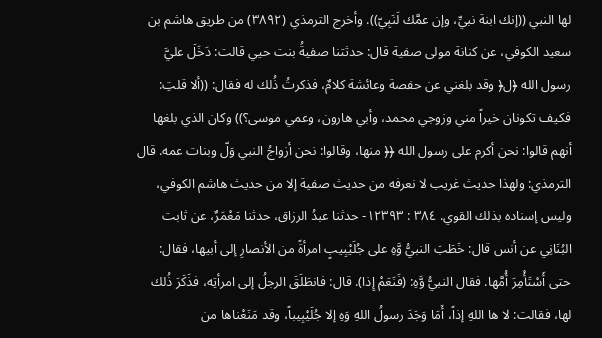لها النبي ((إنك ابنة نبيِّ، وإن عمَّك لَنَبِيّ)). وأخرج الترمذي (٣٨٩٢) من طريق هاشم بن سعيد الكوفي، عن كنانة مولى صفية قال: حدثتنا صفيةُ بنت حيي قالت: دَخَلَ عليَّ رسول الله ﴿ل﴿ وقد بلغني عن حفصة وعائشة كلامٌ، فذكرتُ ذُلك له فقال: ((ألا قلتِ: فكيف تكونان خيراً مني وزوجي محمد، وأبي هارون، وعمي موسى؟)) وكان الذي بلغها أنهم قالوا: نحن أكرم على رسول الله ﴿﴿ منها، وقالوا: نحن أزواجُ النبي وَلّ وبنات عمه. قال الترمذي: ولهذا حديث غريب لا نعرفه من حديث صفية إلا من حديث هاشم الكوفي، وليس إسناده بذلك القوي. ٣٨٤ : ١٢٣٩٣- حدثنا عبدُ الرزاق، حدثنا مَعْمَرٌ، عن ثابت البُنَانِي عن أنس قال: خَطَبَ النبيُّ وَّهِ على جُلَيْبِيبٍ امرأةً من الأنصارِ إلى أبيها، فقال: حتى أَسْتَأْمِرَ أُمَّها. فقال النبيُّ وَّهِ: (فَنَعَمْ إِذا). قال: فانطَلَقَ الرجلُ إلى امرأتِه، فذَكَرَ ذُلك لها، فقالت: لا ها اللهِ إذاً، أَمَا وَجَدَ رسولُ اللهِ وَهِ إلا جُلَيْبِيباً، وقد مَنَعْناها من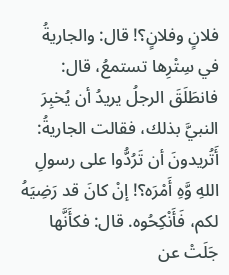فلانٍ وفلانٍ؟! قال: والجاريةُ في سِتْرِها تستمعُ، قال: فانطَلَقَ الرجلُ يريدُ أن يُخبِرَ النبيَّ بذلك، فقالت الجاريةُ: أَتُريدونَ أن تَرُدُّوا على رسولِ اللهِ وَّهِ أَمْرَه؟! إنْ كانَ قد رَضِيَهُ لكم، فَأَنْكِحُوه. قال: فكأَنَّها جَلَتْ عن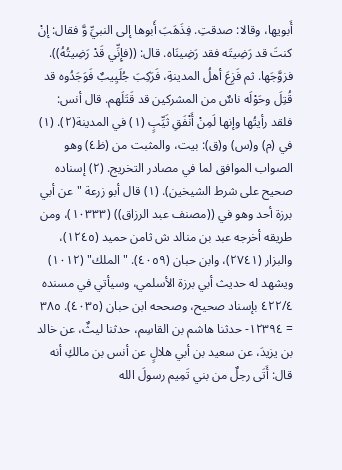أَبويها، وقالا: صدقتِ. فِذَهَبَ أَبوها إلى النبيِّ وَّ فقال: إنْ كنتَ قد رَضِيتَه فقد رَضِينَاه. قال: ((فإِنِّي قَدْ رَضِيتُهُ)). فزوَّجَها. ثم فَزِعَ أهلُ المدينةِ، فَرَكِبَ جُلَيِيبٌ فَوَجَدُوه قد قُتِلَ وحَوْلَه ناسٌ من المشركين قد قَتَلَهم. قال أنس: فلقد رأيتُها وإنها لَمِنْ أَنْفَقِ ثَيِّبٍ (١) في المدينة(٢). (١) في (م) و(س) و(ق): بيت، والمثبت من (ظ٤) وهو الصواب الموافق لما في مصادر التخريج. (٢) إسناده صحيح على شرط الشيخين). (١) قال أبو زرعة "عن أبي برزة أحد وهو في ((مصنف عبد الرزاق)) (١٠٣٣٣)، ومن طريقه أخرجه عبد بن منالد ش ثامن حميد (١٢٤٥)، والبزار (٢٧٤١)، وابن حبان (٤٠٥٩). "الملك" (١٠١٢) ويشهد له حديث أبي برزة الأسلمي، وسيأتي في مسنده ٤٢٢/٤ بإسناد صحیح، وصححه ابن حبان (٤٠٣٥). ٣٨٥ = ١٢٣٩٤- حدثنا هاشم بن القاسِم، حدثنا ليثٌ، عن خالد بن يزيدَ، عن سعيد بن أبي هلالٍ عن أنس بن مالكِ أنه قال: أَتَى رجلٌ من بني تَمِيم رسولَ الله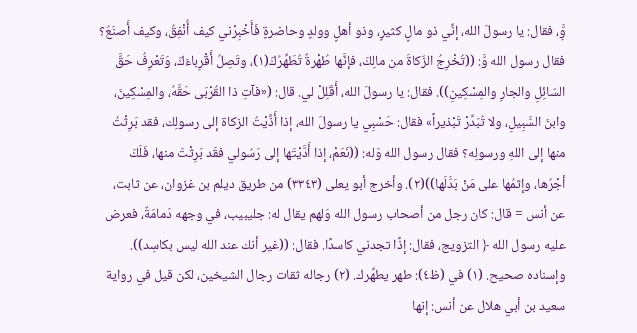وَِّ، فقال: يا رسولَ الله، إنِّي ذو مالٍ كثيرٍ، وذو أهلٍ وولدٍ وحاضرةٍ فَأَخْبِرْني كيف أُنْفِقُ، وكيف أَصنَعُ؟ فقال رسول الله وَّ: ((تُخْرِجُ الزّكاةَ من مالِكَ، فإنَّها طُهْرةٌ تُطَهِّرُكَ(١)، وتَصِلُ أَقْرِباءَكَ، وَتَعْرِفُ حَقَّ السّائِلِ والجارِ والمِسْكِينِ)). فقال: يا رسولَ الله، أَقَلِلْ لي. قال: («فآتِ ذا القُرْبَى حَقَّهُ، والمِسْكِينَ، وابنَ السَّبِيلِ، ولا تُبَدِّرْ تَبْذيراً» فقال: حَسْبِي يا رسولَ الله، إذا أَذَّيْتُ الزكاة إلى رسولِك، فقد بَرِثْتُ منها إلى اللهِ ورسولِه؟ فقال رسول الله وَله: ((نَعَمْ، إذا أَدَّيْتَها إلى رَسُولي فقَد بَرِثْتَ منها، فَلَكَ أجْرُها، وإثمُها على مَنْ بَدَّلَها))(٢). وأخرج أبو يعلى (٣٣٤٣) من طريق ديلم بن غزوان، عن ثابت، عن أنس = قال: كان رجل من أصحاب رسول الله وَلهم يقال له: جليبيب، في وجهه دَمامَةٌ، فعرض عليه رسول الله ﴿ التزويج، فقال: إذًا تجدني كاسدًا. فقال: ((غير أنك عند الله ليس بكاسِد)). وإسناده صحيح. (١) في (ظ٤): طهر يطهِّرك. (٢) رجاله ثقات رجال الشيخين، لكن قيل في رواية سعيد بن أبي هلال عن أنس: إنها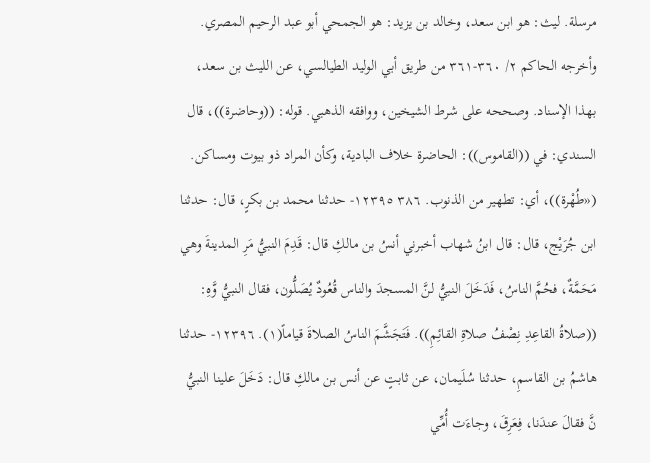مرسلة. ليث: هو ابن سعد، وخالد بن يزيد: هو الجمحي أبو عبد الرحيم المصري. وأخرجه الحاكم ٢/ ٣٦٠-٣٦١ من طريق أبي الوليد الطيالسي، عن الليث بن سعد، بهذا الإسناد. وصححه على شرط الشيخين، ووافقه الذهبي. قوله: ((وحاضرة))، قال السندي: في ((القاموس)): الحاضرة خلاف البادية، وكأن المراد ذو بيوت ومساكن. («طُهْرة))، أي: تطهير من الذنوب. ٣٨٦ ١٢٣٩٥- حدثنا محمد بن بكرٍ، قال: حدثنا ابن جُرَيْج، قال: قال ابنُ شهاب أخبرني أنسُ بن مالكِ قال: قَدِمَ النبيُّ مَرِ المدينةَ وهي مَحَمَّةٌ، فحُمَّ الناسُ، فَدَخَلَ النبيُّ لنَّ المسجدَ والناس قُعُودٌ يُصَلُّون، فقال النبيُّ وَّهِ: ((صلاةُ القاعِدِ نِصْفُ صلاةِ القائِمِ)). فَتَجَشَّمَ الناسُ الصلاةَ قياماً(١). ١٢٣٩٦- حدثنا هاشمُ بن القاسمِ، حدثنا سُلَيمان، عن ثابتٍ عن أنس بن مالكِ قال: دَخَلَ علينا النبيُّ نَّ فقالَ عندَنا، فِعَرِقَ، وجاءَت أُمِّي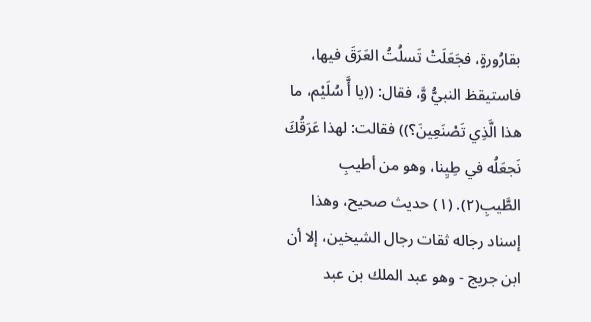بقارُورةٍ، فجَعَلَتْ تَسلُتُ العَرَقَ فيها، فاستيقظ النبيُّ وَّ، فقال: ((يا أَّ سُلَيْم، ما هذا الَّذِي تَصْنَعِينَ؟)) فقالت: لهذا عَرَقُكَ نَجعَلُه في طِيِنا، وهو من أطيبِ الطَّيبِ(٢). (١) حديث صحيح، وهذا إسناد رجاله ثقات رجال الشيخين، إلا أن ابن جريج - وهو عبد الملك بن عبد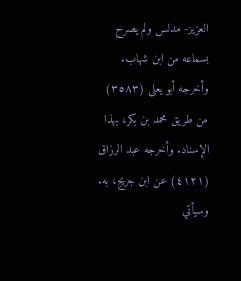العزيز- مدلس ولم يصرح بسماعه من ابن شهاب. وأخرجه أبو يعلى (٣٥٨٣) من طريق محمد بن بكر، بهذا الإسناد. وأخرجه عبد الرزاق (٤١٢١) عن ابن جريج، به. وسيأتي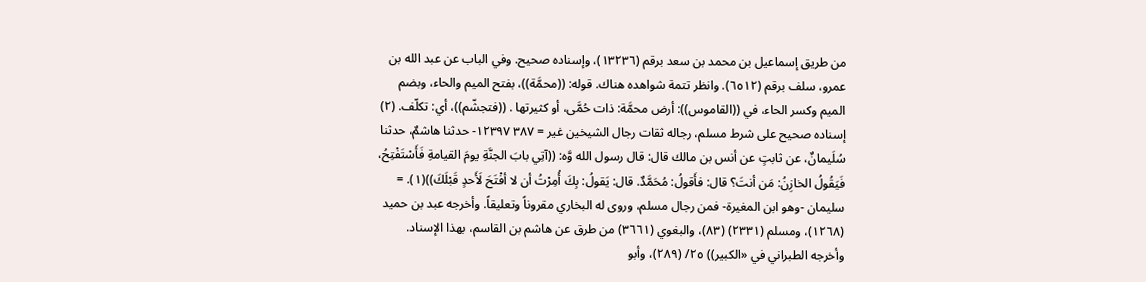من طريق إسماعيل بن محمد بن سعد برقم (١٣٢٣٦)، وإسناده صحيح. وفي الباب عن عبد الله بن عمرو، سلف برقم (٦٥١٢). وانظر تتمة شواهده هناك. قوله: ((محمَّة))، بفتح الميم والحاء، وبضم الميم وكسر الحاء، في ((القاموس)): أرض محمَّة: ذات حُمَّى، أو كثيرتها . ((فتجشّم))، أي: تكلّف. (٢) إسناده صحيح على شرط مسلم، رجاله ثقات رجال الشيخين غير = ٣٨٧ ١٢٣٩٧- حدثنا هاشمٌ، حدثنا سُلَيمانٌ، عن ثابتٍ عن أنس بن مالك قال: قال رسول الله وَّه: ((آتِي بابَ الجنَّةِ يومَ القيامةِ فَأَسْتَفْتِحُ، فَيَقُولُ الخازِنُ: مَن أنتَ؟ قال: فأَقولُ: مُحَمَّدٌ. قال: يَقولُ: بِكَ أُمِرْتُ أن لا أفْتَحَ لَأَحدٍ قَبْلَكَ))(١). = سليمان -وهو ابن المغيرة- فمن رجال مسلم، وروى له البخاري مقروناً وتعليقاً. وأخرجه عبد بن حميد (١٢٦٨)، ومسلم (٢٣٣١) (٨٣)، والبغوي (٣٦٦١) من طرق عن هاشم بن القاسم، بهذا الإسناد. وأخرجه الطبراني في «الكبير)) ٢٥/ (٢٨٩)، وأبو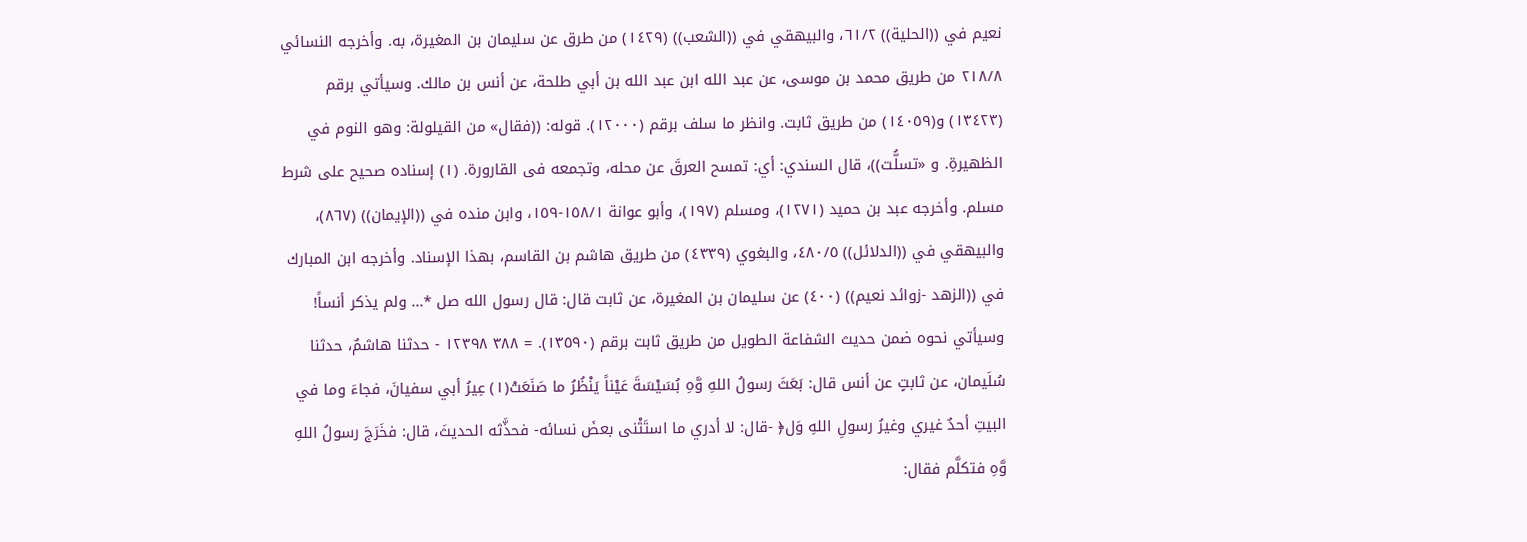نعيم في ((الحلية)) ٦١/٢، والبيهقي في ((الشعب)) (١٤٢٩) من طرق عن سليمان بن المغيرة، به. وأخرجه النسائي ٢١٨/٨ من طريق محمد بن موسى، عن عبد الله ابن عبد الله بن أبي طلحة، عن أنس بن مالك. وسيأتي برقم (١٣٤٢٣) و(١٤٠٥٩) من طريق ثابت. وانظر ما سلف برقم (١٢٠٠٠). قوله: ((فقال» من القيلولة: وهو النوم في الظهيرةِ. و «تسلُّت))، قال السندي: أي: تمسح العرقَ عن محله، وتجمعه فى القارورة. (١) إسناده صحيح على شرط مسلم. وأخرجه عبد بن حميد (١٢٧١)، ومسلم (١٩٧)، وأبو عوانة ١٥٨/١-١٥٩، وابن منده في ((الإيمان)) (٨٦٧)، والبيهقي في ((الدلائل)) ٤٨٠/٥، والبغوي (٤٣٣٩) من طريق هاشم بن القاسم، بهذا الإسناد. وأخرجه ابن المبارك في ((الزهد -زوائد نعيم)) (٤٠٠) عن سليمان بن المغيرة، عن ثابت قال: قال رسول الله صل *... ولم يذكر أنساً! وسيأتي نحوه ضمن حديث الشفاعة الطويل من طريق ثابت برقم (١٣٥٩٠). = ٣٨٨ ١٢٣٩٨ - حدثنا هاشمٌ، حدثنا سُلَيمان، عن ثابتٍ عن أنس قال: بَعَثَ رسولُ اللهِ وَّهِ بُسَيْسَةَ عَيْناً يَنْظُرُ ما صَنَعَتْ(١) عِيرُ أبي سفيانَ، فجاءَ وما في البيتِ أحدٌ غيري وغيرُ رسولِ اللهِ وَل﴿ -قال: لا أدري ما استَثْنى بعضَ نسائه- فحذَّثه الحديثَ، قال: فخَرَجَ رسولُ اللهِ وَّهِ فتكلَّم فقال: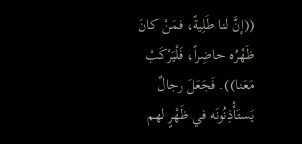((إنَّ لنا طَلِيةً، فمَنْ كانَ ظَهْرُه حاضِراً، فَلْيَرْكَبْ مَعَنا)). فَجَعَلَ رجالٌ يَستَأْذِنُونَه في ظَهْرٍ لهم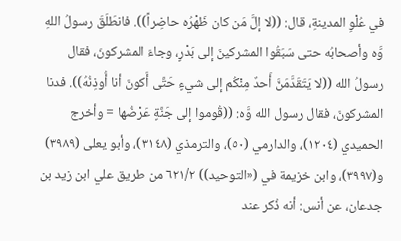في عُلْوِ المدينةِ، قال: ((لا إلَّ مَن كان ظَهْرُه حاضِراً)). فانطَلَقَ رسولُ اللهِ وَّه وأصحابُه حتى سَبَقُوا المشركينَ إلى بَدْرٍ، وجاءَ المشركونَ، فقال رسولُ الله ((لا يَتَقَدَّمَنَّ أَحدٌ مِنْكُم إلى شيءٍ حَتَّى أَكونَ أنا أُوذِنُهُ)). فدنا المشركونَ، فقال رسول الله وَّه: ((قُوموا إلى جَنَّةٍ عَرْضُها = وأخرج الحميدي (١٢٠٤)، والدارمي (٥٠)، والترمذي (٣١٤٨)، وأبو يعلى (٣٩٨٩) و(٣٩٩٧)، وابن خزيمة في («التوحيد)) ٦٢١/٢ من طريق علي ابن زيد بن جدعان، عن أنس: أنه ذُكر عند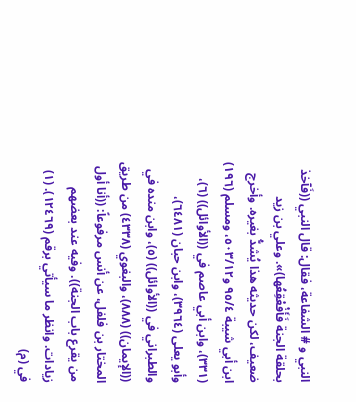النبي و # الشفاعة، فقال: قال النبي ((فَآخذ بحلقة الجنة فَأَفْعْقِعُها)». وعلي بن زيد ضعيف، لكن حديثه هذا يُشدُّ بغيره. وأخرج ابن أبي شيبة ٩٥/٤ و٥٠٣/١٢، ومسلم (١٩٦) (٣٣١)، وابن أبي عاصم في ((الأوائل)) (٦)، وأبو يعلى (٣٩٦٤)، وابن حبان (٦٤٨١)، والطبراني في ((الأوائل)) (٥)، وابن منده في ((الإيمان)) (٨٨٨)، والبغوي (٤٣٣٨) من طريق المختار بن فلفل، عن أنس مرفوعاً: ((أنا أول من يقرع باب الجنة)). وفیه عند بعضهم زيادات. وانظر ما سيأتي برقم (١٢٤٦٩). (١) في (م)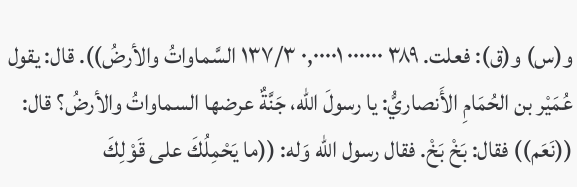و(س) و(ق): فعلت. ٣٨٩ ٠٠٠٠٠٠ ٠,٠٠٠٠١ ١٣٧/٣ السَّماواتُ والأرضُ)). قال: يقول عُمَيْر بن الحُمَامِ الأَنصاريُّ: يا رسولَ الله، جَنَّةٌ عرضها السماواتُ والأرضُ؟ قال: ((نَعَم)) فقال: بَخْ بَخْ. فقال رسول الله وَله: ((ما يَحْمِلُكَ على قَوْلِكَ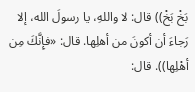بَخْ بَخْ)) قال: لا واللهِ، يا رسولَ الله، إلا رَجاءَ أن أكونَ من أهلِها. قال: «فإِنَّكَ مِن أهْلِها)). قال: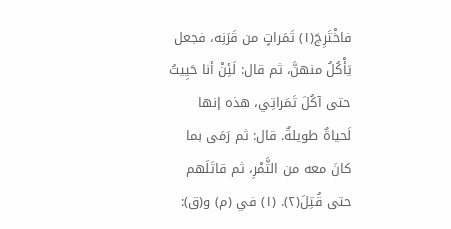فاخْتَرِجَ(١) تَمَراتٍ من قَرَنِه، فجعل يَأْكُلُ منهنَّ، ثم قال: لَئِنْ أنا حَيِيتُ حتى آكُلَ تَمَراتِي، هذه إنها لَحياةٌ طويلةٌ. قال: ثم رَمَى بما كانَ معه من الثَّمْرِ، ثم قاتَلَهم حتى قُتِلَ(٢). (١) في (م) و(ق):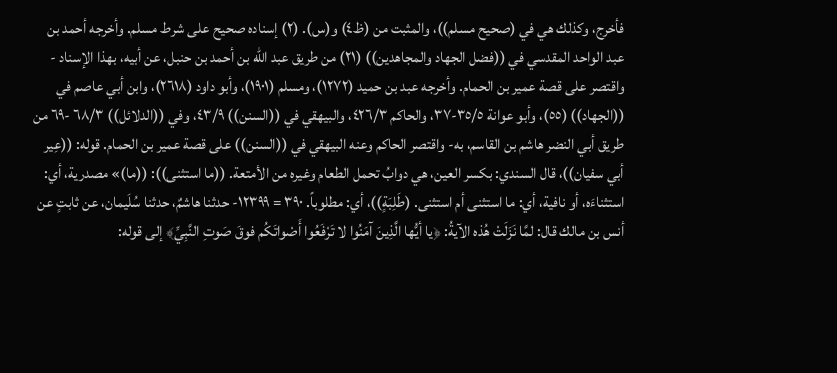فأخرج، وكذلك هي في (صحيح مسلم))، والمثبت من (ظ٤) و(س). (٢) إسناده صحيح على شرط مسلم. وأخرجه أحمد بن عبد الواحد المقدسي في ((فضل الجهاد والمجاهدين)) (٢١) من طريق عبد الله بن أحمد بن حنبل، عن أبيه، بهذا الإسناد - واقتصر على قصة عمير بن الحمام. وأخرجه عبد بن حميد (١٢٧٢)، ومسلم (١٩٠١)، وأبو داود (٢٦١٨)، وابن أبي عاصم في ((الجهاد)) (٥٥)، وأبو عوانة ٣٥/٥-٣٧، والحاكم ٤٢٦/٣، والبيهقي في ((السنن)) ٤٣/٩، وفي ((الدلائل)) ٦٨/٣ -٦٩ من طريق أبي النضر هاشم بن القاسم، به- واقتصر الحاكم وعنه البيهقي في ((السنن)) على قصة عمير بن الحمام. قوله: ((عِير أبي سفيان))، قال السندي: بكسر العين، هي دوابُ تحمل الطعام وغيره من الأمتعة. ((ما استثنى)): ((ما)» مصدرية، أي: استثناءَه، أو نافية، أي: ما استثنى أم استثنى. (طَلِبَةٍ))، أي: مطلوباً. ٣٩٠ = ١٢٣٩٩- حدثنا هاشمٌ، حدثنا سُلَیمان، عن ثابتٍ عن أنس بن مالك قال: لمَّا نَزَلَتْ هُذه الآيةُ: ﴿يا أيُّها الَّذِينَ آمَنُوا لا تَرْفَعُوا أَصْواتَكُم فوقَ صَوتِ النَّبِيِّ﴾ إلى قوله: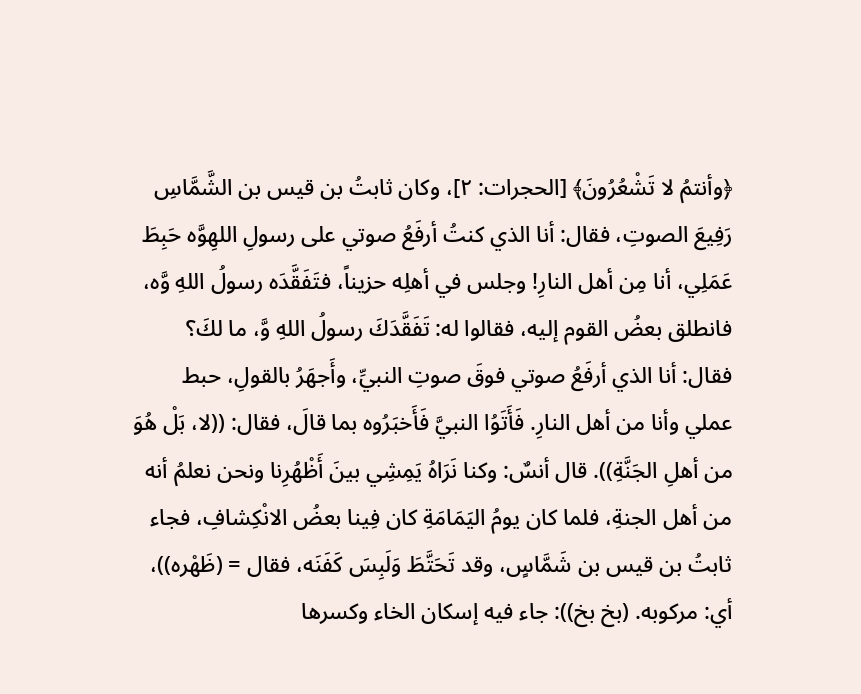﴿وأنتمُ لا تَشْعُرُونَ﴾ [الحجرات: ٢]، وكان ثابتُ بن قيس بن الشَّمَّاسِ رَفِيعَ الصوتِ، فقال: أنا الذي كنتُ أرفَعُ صوتي على رسولِ اللهِوَّه حَبِطَ عَمَلِي، أنا مِن أهل النارِ! وجلس في أهلِه حزيناً، فتَفَقَّدَه رسولُ اللهِ وَّه، فانطلق بعضُ القوم إليه، فقالوا له: تَفَقَّدَكَ رسولُ اللهِ وَّ، ما لكَ؟ فقال: أنا الذي أرفَعُ صوتي فوقَ صوتِ النبيِّ، وأَجهَرُ بالقولِ، حبط عملي وأنا من أهل النارِ. فَأَتَوُا النبيَّ فَأَخبَرُوه بما قالَ، فقال: ((لا، بَلْ هُوَ من أهلِ الجَنَّةِ)). قال أنسٌ: وكنا نَرَاهُ يَمِشِي بينَ أَظْهُرِنا ونحن نعلمُ أنه من أهل الجنةِ، فلما كان يومُ اليَمَامَةِ كان فِينا بعضُ الانْكِشافِ، فجاء ثابتُ بن قيس بن شَمَّاسٍ، وقد تَحَتَّطَ وَلَبِسَ كَفَنَه، فقال = (ظَهْره))، أي: مرکوبه. (بخ بخ)): جاء فيه إسكان الخاء وكسرها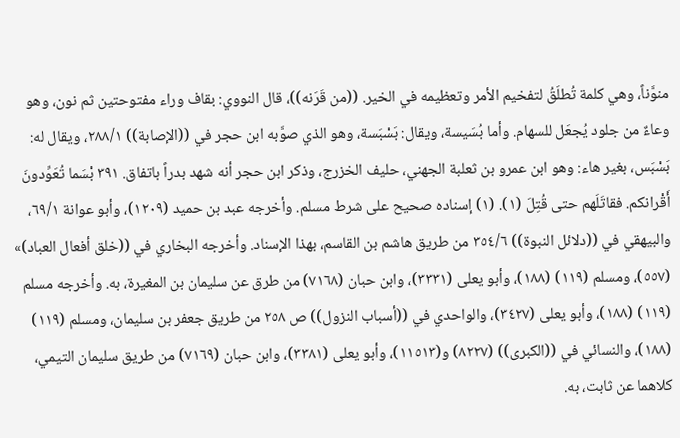منوَّناً، وهي كلمة تُطلَقُ لتفخيم الأمر وتعظيمه في الخير. ((من قَرَنه))، قال النووي: بقاف وراء مفتوحتين ثم نون، وهو وعاءٌ من جلود يُجعَل للسهام. وأما بُسَيسة، ويقال: بَسْبَسة، وهو الذي صوَّبه ابن حجر في ((الإصابة)) ٢٨٨/١، ويقال له: بَسْبَس، بغير هاء: وهو ابن عمرو بن ثعلبة الجهني، حليف الخزرج، وذكر ابن حجر أنه شهد بدراً باتفاق. ٣٩١ بْسَما تُعَوِّدونَ أَقْرانكم. فقاتَلَهم حتى قُتِلَ (١). (١) إسناده صحيح على شرط مسلم. وأخرجه عبد بن حميد (١٢٠٩)، وأبو عوانة ٦٩/١، والبيهقي في ((دلائل النبوة)) ٣٥٤/٦ من طريق هاشم بن القاسم، بهذا الإسناد. وأخرجه البخاري في ((خلق أفعال العباد)» (٥٥٧)، ومسلم (١١٩) (١٨٨)، وأبو يعلى (٣٣٣١)، وابن حبان (٧١٦٨) من طرق عن سليمان بن المغيرة، به. وأخرجه مسلم (١١٩) (١٨٨)، وأبو يعلى (٣٤٢٧)، والواحدي في ((أسباب النزول)) ص ٢٥٨ من طريق جعفر بن سليمان، ومسلم (١١٩) (١٨٨)، والنسائي في ((الكبرى)) (٨٢٢٧) و(١١٥١٣)، وأبو يعلى (٣٣٨١)، وابن حبان (٧١٦٩) من طريق سليمان التيمي، كلاهما عن ثابت، به.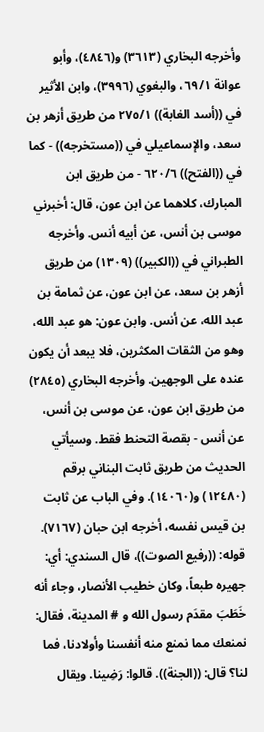وأخرجه البخاري (٣٦١٣) و(٤٨٤٦)، وأبو عوانة ٦٩/١، والبغوي (٣٩٩٦)، وابن الأثير في ((أسد الغابة)) ٢٧٥/١ من طريق أزهر بن سعد، والإسماعيلي في ((مستخرجه)) - كما في ((الفتح)) ٦٢٠/٦ - من طريق ابن المبارك، كلاهما عن ابن عون، قال: أخبرني موسى بن أنس، عن أبيه أنس. وأخرجه الطبراني في ((الكبير)) (١٣٠٩) من طريق أزهر بن سعد، عن ابن عون، عن ثمامة بن عبد الله، عن أنس. وابن عون: هو عبد الله، وهو من الثقات المكثرين، فلا يبعد أن يكون عنده على الوجهين. وأخرجه البخاري (٢٨٤٥) من طريق ابن عون، عن موسى بن أنس، عن أنس - بقصة التحنط فقط. وسيأتي الحديث من طريق ثابت البناني برقم (١٢٤٨٠) و(١٤٠٦٠). وفي الباب عن ثابت بن قيس نفسه، أخرجه ابن حبان (٧١٦٧). قوله: ((رفيع الصوت))، قال السندي: أي: جهيره طبعاً، وكان خطيب الأنصار، وجاء أنه خَطَبَ مقدَم رسول الله و # المدينة، فقال: نمنعك مما نمنع منه أنفسنا وأولادنا، فما لنا؟ قال: ((الجنة)). قالوا: رَضِينا. ويقال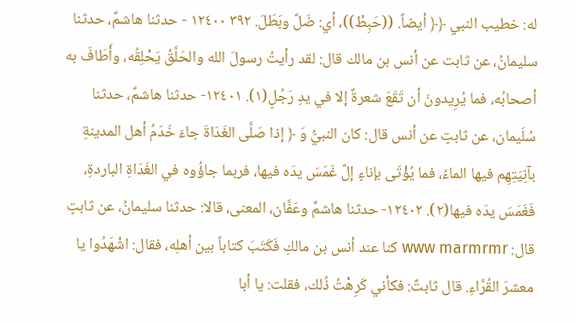له: خطيب النبي ﴿﴿ أيضاً. ((حَبِطْ))، أي: ضَلَّ وبَطَلَ. ٣٩٢ ١٢٤٠٠ - حدثنا هاشمٌ، حدثنا سليمانُ، عن ثابت عن أنس بن مالك قال: لقد رأيتُ رسولَ الله والحَلَّقُ يَحْلِقُه، وأَطَافَ به أصحابُه، فما يُرِيدونَ أن تَقَعَ شعرةٌ إلا في يدِ رَجُلٍ(١). ١٢٤٠١- حدثنا هاشمٌ، حدثنا سُلَيمان، عن ثابتٍ عن أنس قال: كان النبيُّ وَ ﴿ إذا صَلَّى الغَدَاةَ جاءَ خَدَمُ أهل المدينةِ بآنِيَتِهِم فيها الماءُ، فما يُؤْتَى بإناءٍ إلَّ غَمَسَ يدَه فيها، فربما جاؤُوه في الغَدَاةِ الباردةِ، فَغَمَسَ يدَه فيها(٢). ١٢٤٠٢- حدثنا هاشمٌ وعَفَّان، المعنى، قالا: حدثنا سليمانُ، عن ثابتٍ قال: www marmrmr كنا عند أنس بن مالكِ فَكَتَبَ كتاباً بين أهلِه، فقال: اشْهَدُوا يا معشرَ القُرَّاءِ. قال ثابتٌ: فكأني كَرِهْتُ ذُلك، فقلت: يا أبا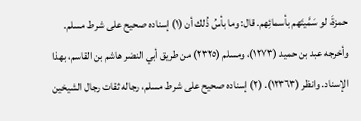حمزةَ، لو سَمَّيتَهم بأسمائِهم. قال: وما بأسُ ذُلك أن (١) إسناده صحيح على شرط مسلم. وأخرجه عبد بن حميد (١٢٧٣)، ومسلم (٢٣٢٥) من طريق أبي النضر هاشم بن القاسم، بهذا الإسناد. وانظر (١٢٣٦٣). (٢) إسناده صحيح على شرط مسلم، رجاله ثقات رجال الشيخين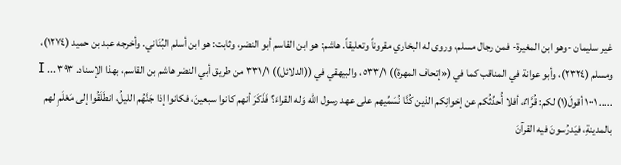غير سليمان -وهو ابن المغيرة- فمن رجال مسلم، وروى له البخاري مقروناً وتعليقاً. هاشم: هو ابن القاسم أبو النضر، وثابت: هو ابن أسلم البُنَاني. وأخرجه عبد بن حميد (١٢٧٤)، ومسلم (٢٣٢٤)، وأبو عوانة في المناقب كما في («إتحاف المهرة)) ٥٣٣/١، والبيهقي في ((الدلائل)) ٣٣١/١ من طريق أبي النضر هاشم بن القاسم، بهذا الإسناد. ٣٩٣ ... I ..... ١٠٠١ أقولَ(١) لكم: قُرَّاءٌ، أفلا أُحدِّثُكم عن إخوانِكم الذين كُنَّا نُسَمِّيهم على عهد رسول الله وَله القراءَ؟ فَذَكَرَ أنهم كانوا سبعينَ، فكانوا إذا جَنَّهُم الليلُ، انطَلَقُوا إلى مَعْلَمِ لهم بالمدينةِ، فيَدرُسونَ فيه القرآنَ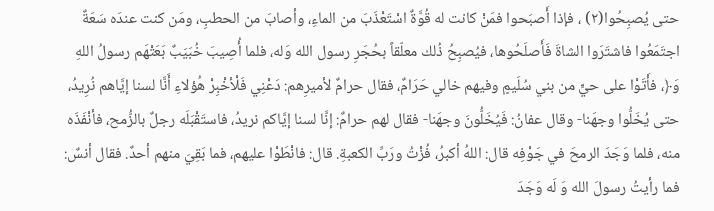حتى يُصبِحُوا(٢) ، فإذا أَصبَحوا فمَنْ كانت له قُوَّةٌ اسْتَعْذَبَ من الماءِ، وأصابَ من الحطبِ، ومَن كنت عندَه سَعَةٌ اجتَمَعُوا فاشتَرَوا الشاةَ فَأَصلَحُوها، فيُصبِحُ ذُلك معلّقاً بحُجَرِ رسول الله وَله، فلما أُصِيبَ خُبَيَبٌ بَعَتْهَم رسولُ اللهِ وَ﴿، فأَتَوْا على حيٍّ من بني سُلَيمٍ وفيهم خالي حَرَامٌ، فقال حرامٌ لأميرِهم: دَعْنِي فَلْأخْبِرْ هُؤلاءِ أَنَّا لسنا إيَّاهم نُرِيدُ، حتى يُخَلُّوا وجهَنا- وقال عفانُ: فَيُخَلُّونَ وجهَنا- فقال لهم حرامٌ: إنَّا لسنا إيَّاكم نريدُ، فاستَقْبَلَه رجلٌ بالزُّمح، فأنْفَذَه منه، فلما وَجَدَ الرمحَ في جَوْفِه قال: اللهُ أكبرُ، فُزْتُ ورَبِّ الكعبةِ. قال: فانْطَوْا عليهم، فما بَقِيَ منهم أحدٌ. فقال أنسٌ: فما رأيتُ رسولَ الله وَ لَه وَجَدَ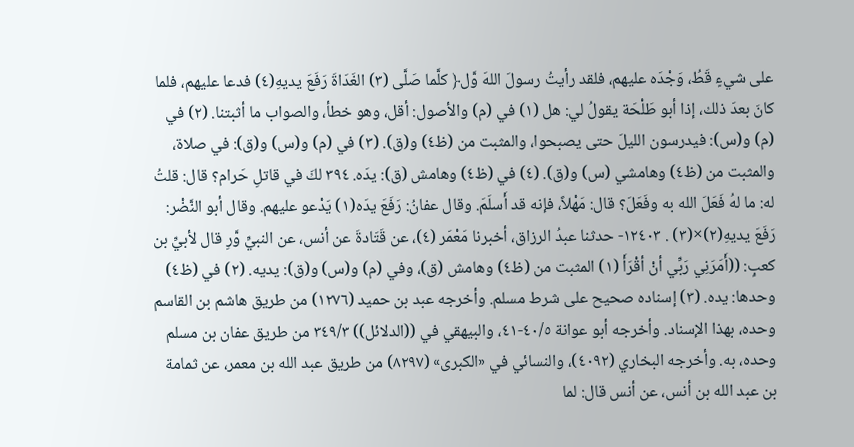على شيءٍ قَطُ، وَجْدَه عليهم، فلقد رأيتُ رسولَ اللهَ وَّل﴿ كلَّما صَلَّى (٣) الغَدَاةَ رَفَعَ يديهِ(٤) فدعا عليهم، فلما كانَ بعدَ ذلك، إذا أبو طَلْحَة يقولُ لي: هل (١) في (م) والأصول: أقل، وهو خطأ، والصواب ما أثبتنا. (٢) في (م) و(س): فيدرسون الليلَ حتى يصبحوا، والمثبت من (ظ٤) و(ق). (٣) في (م) و(س) و(ق): في صلاة، والمثبت من (ظ٤) وهامشي (س) و(ق). (٤) في (ظ٤) وهامش (ق): يدَه. ٣٩٤ لكَ في قاتلِ حَرام؟ قال: قلتُ له: ما لهُ فَعَلَ الله به وفَعَلَ؟ قال: مَهْلاً، فإنه قد أَسلَمَ. وقال عفانُ: رَفَعَ يدَه(١) يَدْعو عليهم. وقال أبو النَّضْر: رَفَعَ یدیهِ(٢)×(٣) . ١٢٤٠٣- حدثنا عبدُ الرزاق، أخبرنا مَعْمَر (٤)، عن قَتَادةَ عن أنس، عن النبيِّ وَّرِ قال لأبيِّ بن كعبٍ: ((أَمَرَنِي رَبِّي أنْ أقْرَأَ (١) المثبت من (ظ٤) وهامش (ق)، وفي (م) و(س) و(ق): يديه. (٢) في (ظ٤) وحدها: يده. (٣) إسناده صحيح على شرط مسلم. وأخرجه عبد بن حميد (١٢٧٦) من طريق هاشم بن القاسم وحده، بهذا الإسناد. وأخرجه أبو عوانة ٤٠/٥-٤١، والبيهقي في ((الدلائل)) ٣٤٩/٣ من طريق عفان بن مسلم وحده، به. وأخرجه البخاري (٤٠٩٢)، والنسائي في «الكبرى» (٨٢٩٧) من طريق عبد الله بن معمر، عن ثمامة بن عبد الله بن أنس، عن أنس قال: لما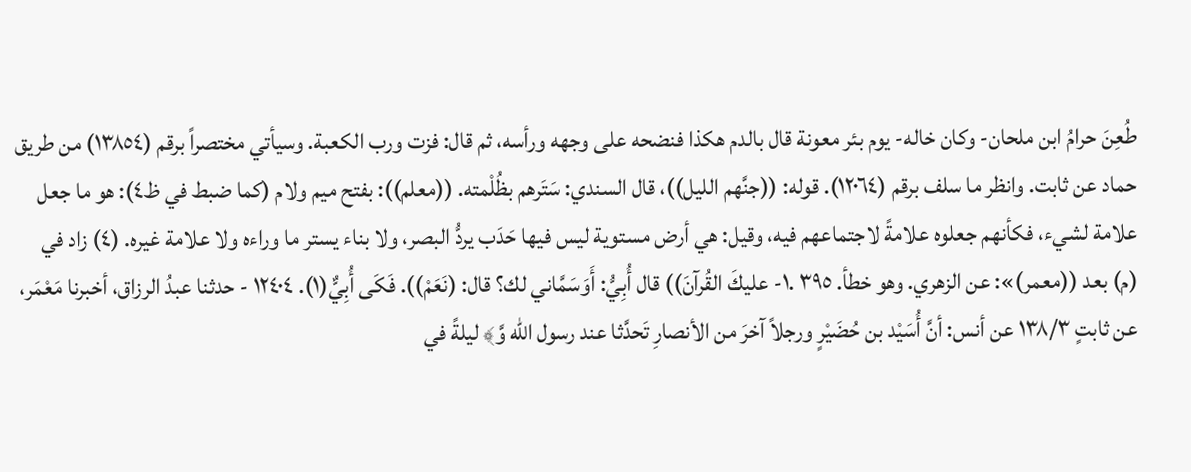طُعِنَ حرامُ ابن ملحان- وكان خاله- يوم بئر معونة قال بالدم هكذا فنضحه على وجهه ورأسه، ثم قال: فزت ورب الكعبة. وسيأتي مختصراً برقم (١٣٨٥٤) من طريق حماد عن ثابت. وانظر ما سلف برقم (١٢٠٦٤). قوله: ((جنَّهم الليل))، قال السندي: سَتَرهم بظُلْمته. ((معلم)): بفتح ميم ولام (كما ضبط في ظ٤): هو ما جعل علامة لشيء، فكأنهم جعلوه علامةً لاجتماعهم فيه، وقيل: هي أرض مستوية ليس فيها حَدَب يردُّ البصر، ولا بناء يستر ما وراءه ولا علامة غيره. (٤) زاد في (م) بعد ((معمر)»: عن الزهري. وهو خطأ. ٣٩٥ .١- عليكَ القُرآنَ)) قال أُبِيُّ: أَوَسَمَّاني لك؟ قال: (نَعَمْ)). فَكَى أُبِيٌّ(١). ١٢٤٠٤ - حدثنا عبدُ الرزاق، أخبرنا مَعْمَر، عن ثابتٍ ١٣٨/٣ عن أنس: أنَّ أُسَيْد بن حُضَيْرٍ ورجلاً آخرَ من الأنصارِ تَحدَّثا عند رسول الله وَّ﴾ ليلةً في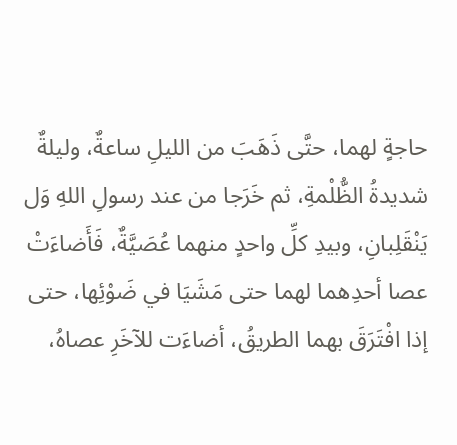حاجةٍ لهما، حتَّى ذَهَبَ من الليلِ ساعةٌ، وليلةٌ شديدةُ الظُّلْمةِ، ثم خَرَجا من عند رسولِ اللهِ وَل يَنْقَلِبانِ، وبيدِ كلِّ واحدٍ منهما عُصَيَّةٌ، فَأَضاءَتْ عصا أحدِهما لهما حتى مَشَيَا في ضَوْئِها، حتى إذا افْتَرَقَ بهما الطريقُ، أضاءَت للآخَرِ عصاهُ،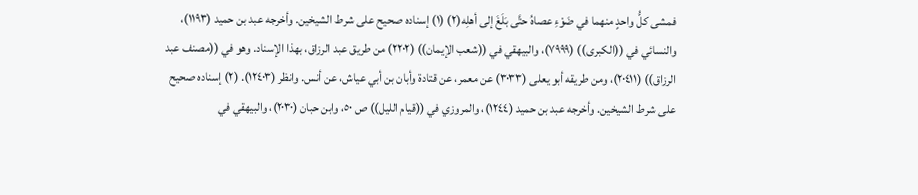فمشى كلُّ واحدٍ منهما في ضَوْءِ عصاهُ حتَّى بَلَغَ إلى أهلِه(٢) (١) إسناده صحيح على شرط الشيخين. وأخرجه عبد بن حميد (١١٩٣)، والنسائي في ((الكبرى)) (٧٩٩٩)، والبيهقي في ((شعب الإيمان)) (٢٢٠٢) من طريق عبد الرزاق، بهذا الإسناد. وهو في ((مصنف عبد الرزاق)) (٢٠٤١١)، ومن طريقه أبو يعلى (٣٠٣٣) عن معمر، عن قتادة وأبان بن أبي عياش، عن أنس. وانظر (١٢٤٠٣). (٢) إسناده صحيح على شرط الشيخين. وأخرجه عبد بن حميد (١٢٤٤)، والمروزي في ((قيام الليل)) ص ٥٠، وابن حبان (٢٠٣٠)، والبيهقي في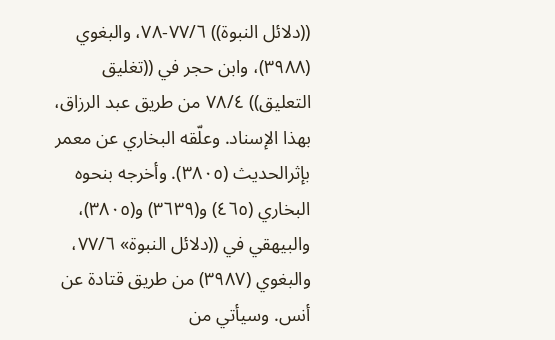((دلائل النبوة)) ٧٧/٦-٧٨، والبغوي (٣٩٨٨)، وابن حجر في ((تغليق التعليق)) ٧٨/٤ من طريق عبد الرزاق، بهذا الإسناد. وعلّقه البخاري عن معمر بإثرالحديث (٣٨٠٥). وأخرجه بنحوه البخاري (٤٦٥) و(٣٦٣٩) و(٣٨٠٥)، والبيهقي في ((دلائل النبوة» ٧٧/٦، والبغوي (٣٩٨٧) من طريق قتادة عن أنس. وسيأتي من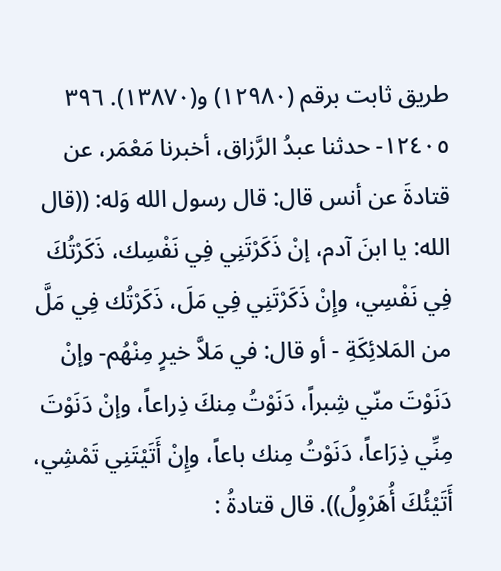طريق ثابت برقم (١٢٩٨٠) و(١٣٨٧٠). ٣٩٦ ١٢٤٠٥- حدثنا عبدُ الرَّزاق، أخبرنا مَعْمَر، عن قتادةَ عن أنس قال: قال رسول الله وَله: ((قال الله: يا ابنَ آدم، إنْ ذَكَرْتَنِي فِي نَفْسِك، ذَكَرْتُكَ فِي نَفْسِي، وإِنْ ذَكَرْتَنِي فِي مَلَ، ذَكَرْتُك فِي مَلَّ من المَلائِكَةِ - أو قال: في مَلاَّ خيرٍ مِنْهُم- وإنْ دَنَوْتَ منّي شِبراً، دَنَوْتُ مِنكَ ذِراعاً، وإنْ دَنَوْتَ مِنِّي ذِرَاعاً، دَنَوْتُ مِنك باعاً، وإِنْ أَتَيْتَنِي تَمْشِي، أَتَيْئُكَ أُهَرْوِلُ)). قال قتادةُ :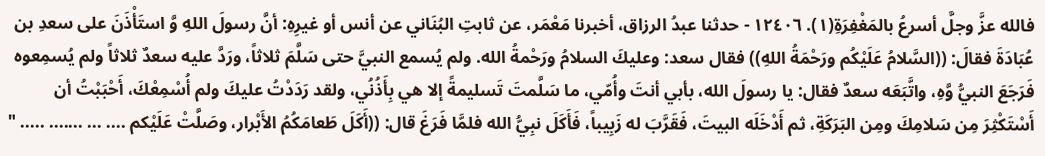فالله عزَّ وجلَّ أسرعُ بالمَغْفِرَةِ(١). ١٢٤٠٦ - حدثنا عبدُ الرزاق، أخبرنا مَعْمَر، عن ثابتِ البُنَاني عن أنس أو غيرِهِ: أنَّ رسولَ اللهِ وَّ استَأْذَنَ على سعدِ بن عُبَادَةَ فقالَ: ((السَّلامُ عَلَيْكُم ورَحْمَةُ اللهِ)) فقال سعد: وعليكَ السلامُ ورَحْمةُ الله. ولم يُسمع النبيَّ حتى سَلَّمَ ثلاثاً، ورَدَّ عليه سعدٌ ثلاثاً ولم يُسمِعوه فَرَجَعَ النبيُّ وَّهِ، واتَّبَعَه سعدٌ فقال: يا رسولَ الله، بأبي أنتَ وأُمّي، ما سَلَّمتَ تَسليمةً إلا هي بِأَذُنُي، ولقد رَدَدْتُ عليكَ ولم أُسْمِعْكَ، أَحْبَبْتُ أن أَسْتَكْثِرَ مِن سَلامِكَ ومِن البَرَكَةِ، ثم أَدْخَلَه البيتَ، فَقَرَّبَ له زَبِيباً، فَأَكَلَ نبِيُّ الله فلمَّا فَرَغَ قال: ((أَكَلَ طَعامَكُمُ الأَبْرار، وصَلَّتْ عَلَيْكم .... ... ....... ..... "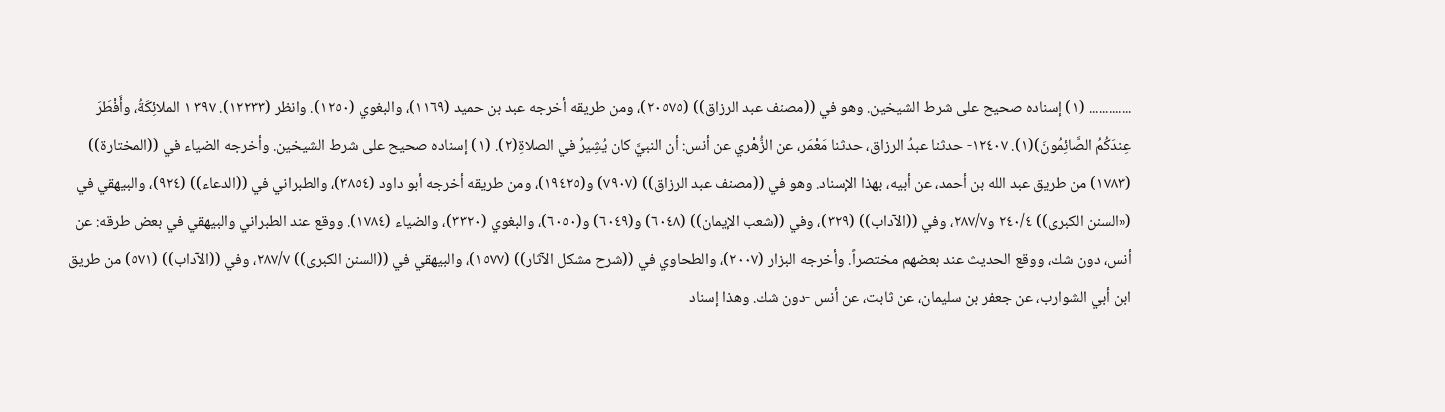............. (١) إسناده صحيح على شرط الشيخين. وهو في ((مصنف عبد الرزاق)) (٢٠٥٧٥)، ومن طريقه أخرجه عبد بن حميد (١١٦٩)، والبغوي (١٢٥٠). وانظر (١٢٢٣٣). ٣٩٧ ١ الملائِكَةُ، وأَفْطَرَ عِندَكُمُ الصَّائِمُونَ)(١). ١٢٤٠٧- حدثنا عبدُ الرزاق، حدثنا مَعْمَر، عن الزُّهْري عن أنس: أن النبيَّ كان يُشِيرُ في الصلاةِ(٢). (١) إسناده صحيح على شرط الشيخين. وأخرجه الضياء في ((المختارة)) (١٧٨٣) من طريق عبد الله بن أحمد، عن أبيه، بهذا الإسناد. وهو في ((مصنف عبد الرزاق)) (٧٩٠٧) و(١٩٤٢٥)، ومن طريقه أخرجه أبو داود (٣٨٥٤)، والطبراني في ((الدعاء)) (٩٢٤)، والبيهقي في («السنن الكبرى)) ٢٤٠/٤ و٢٨٧/٧، وفي ((الآداب)) (٣٢٩)، وفي ((شعب الإيمان)) (٦٠٤٨) و(٦٠٤٩) و(٦٠٥٠)، والبغوي (٣٣٢٠)، والضياء (١٧٨٤). ووقع عند الطبراني والبيهقي في بعض طرقه: عن أنس، دون شك، ووقع الحديث عند بعضهم مختصراً. وأخرجه البزار (٢٠٠٧)، والطحاوي في ((شرح مشكل الآثار)) (١٥٧٧)، والبيهقي في ((السنن الكبرى)) ٢٨٧/٧، وفي ((الآداب)) (٥٧١) من طريق ابن أبي الشوارب، عن جعفر بن سليمان، عن ثابت، عن أنس -دون شك. وهذا إسناد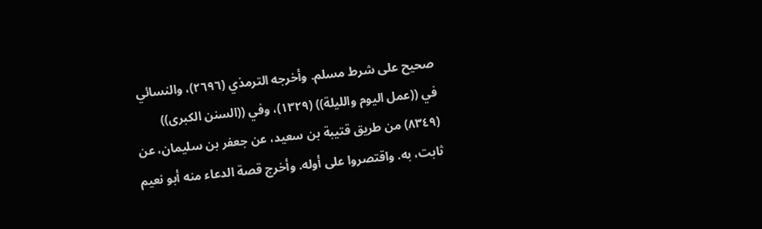صحيح على شرط مسلم. وأخرجه الترمذي (٢٦٩٦)، والنسائي في ((عمل اليوم والليلة)) (١٣٢٩)، وفي ((السنن الكبرى)) (٨٣٤٩) من طريق قتيبة بن سعيد، عن جعفر بن سليمان، عن ثابت، به. واقتصروا على أوله. وأخرج قصة الدعاء منه أبو نعيم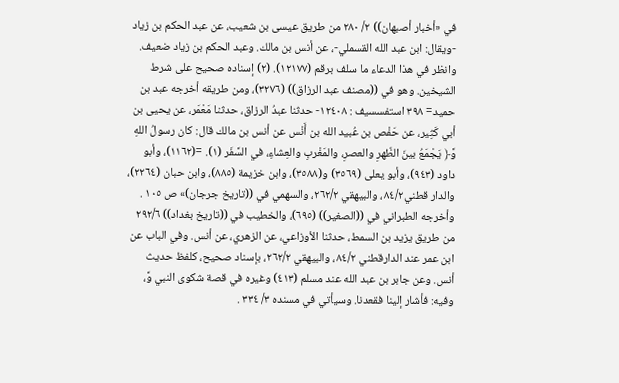في «أخبار أصبهان)) ٢/ ٢٨٠ من طريق عيسى بن شعيب، عن عبد الحكم بن زياد -ويقال: ابن عبد الله القسملي-، عن أنس بن مالك. وعبد الحكم بن زياد ضعيف. وانظر في هذا الدعاء ما سلف برقم (١٢١٧٧). (٢) إسناده صحيح على شرط الشيخين. وهو في ((مصنف عبد الرزاق)) (٣٢٧٦)، ومن طريقه أخرجه عبد بن حميد= ٣٩٨ استفسسيف : ١٢٤٠٨- حدثنا عبدُ الرزاق، حدثنا مَعْمَر، عن يحيى بن أبي كَثِير، عن حَفْص بن عُبيد الله بن أَنْس عن أنس بن مالك قال: كان رسولُ اللهِ وَّ﴿ يَجْمَعُ بينَ الظّهرِ والعصرِ، والمَغْربِ والعِشاءِ، في السَّفَر (١). =(١١٦٢)، وأبو داود (٩٤٣)، وأبو يعلى (٣٥٦٩) و(٣٥٨٨)، وابن خزيمة (٨٨٥)، وابن حبان (٢٢٦٤)، والدار قطني٨٤/٢، والبيهقي ٢٦٢/٢، والسهمي في ((تاريخ جرجان)» ص ١٠٥ . وأخرجه الطبراني في ((الصغير)) (٦٩٥)، والخطيب في ((تاريخ بغداد)) ٢٩٢/٦ من طريق يزيد بن السمط، حدثنا الأوزاعي، عن الزهري، عن أنس. وفي الباب عن ابن عمر عند الدارقطني ٨٤/٢، والبيهقي ٢٦٢/٢، بإسناد صحيح، كلفظ حديث أنس. وعن جابر بن عبد الله عند مسلم (٤١٣) وغيره في قصة شكوى النبي وَّ، وفيه: فأشار إلينا فقعدنا. وسيأتي في مسنده ٣/ ٣٣٤ .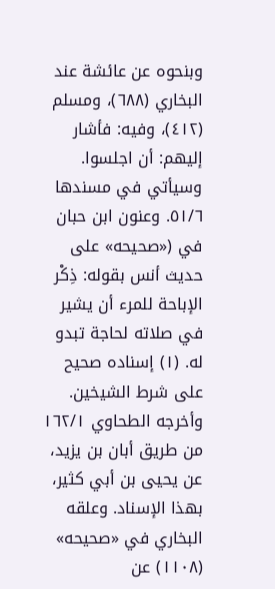وبنحوه عن عائشة عند البخاري (٦٨٨)، ومسلم (٤١٢)، وفيه: فأشار إليهم: أن اجلسوا. وسيأتي في مسندها ٥١/٦. وعنون ابن حبان في («صحيحه» على حديث أنس بقوله: ذِكْر الإباحة للمرء أن یشیر في صلاته لحاجة تبدو له. (١) إسناده صحيح على شرط الشيخين. وأخرجه الطحاوي ١٦٢/١ من طريق أبان بن يزيد، عن يحيى بن أبي کثیر، بهذا الإسناد. وعلقه البخاري في «صحيحه» (١١٠٨) عن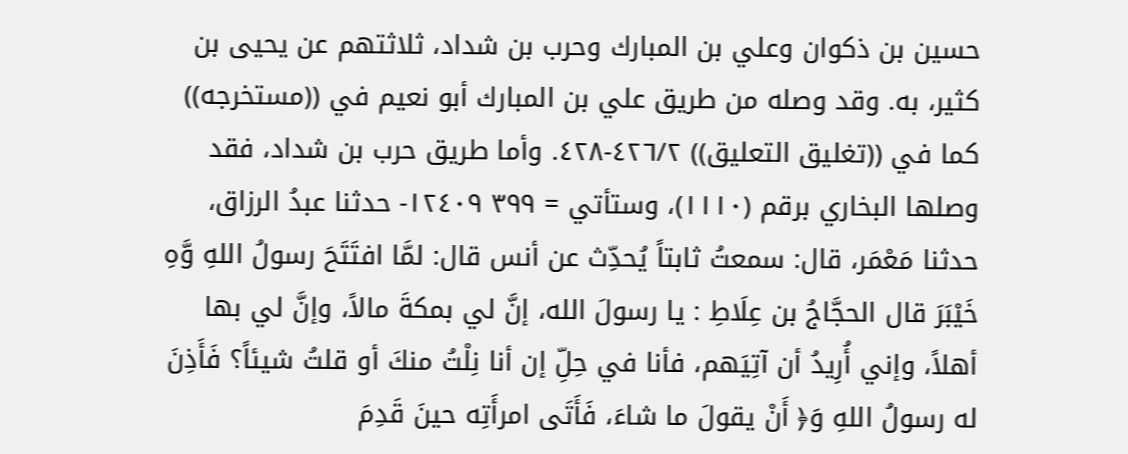حسين بن ذكوان وعلي بن المبارك وحرب بن شداد، ثلاثتهم عن يحيى بن کثیر، به. وقد وصله من طريق علي بن المبارك أبو نعيم في ((مستخرجه)) كما في ((تغليق التعليق)) ٤٢٦/٢-٤٢٨. وأما طريق حرب بن شداد، فقد وصلها البخاري برقم (١١١٠)، وستأتي = ٣٩٩ ١٢٤٠٩- حدثنا عبدُ الرزاق، حدثنا مَعْمَر، قال: سمعتُ ثابتاً يُحدِّث عن أنس قال: لمَّا افتَتَحَ رسولُ اللهِ وَّهِ خَيْبَرَ قال الحجَّاجُ بن عِلَاطِ : يا رسولَ الله، إنَّ لي بمكةَ مالاً، وإنَّ لي بها أهلاً، وإني أُرِيدُ أن آتِيَهم، فأنا في حِلِّ إن أنا نِلْتُ منكَ أو قلتُ شيئاً؟ فَأَذِنَ له رسولُ اللهِ وَ﴿ أَنْ يقولَ ما شاءَ، فَأَتَى امرأَتِه حينَ قَدِمَ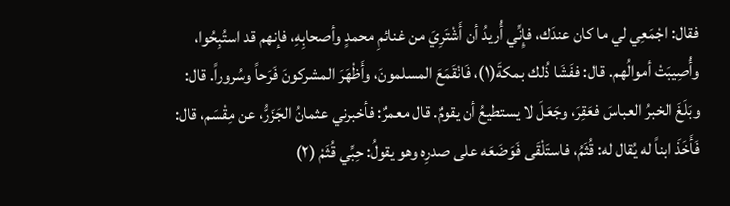فقال: اجْمَعِي لي ما كان عندَك، فإِنِّي أُريدُ أن أَشْتَرِيَ من غنائمِ محمدٍ وأصحابِهِ، فإنهم قد استُبِحُوا، وأُصِيبَتْ أموالُهم. قال: ففَشَا ذُلك بمكةَ(١)، فَانْقَمَعَ المسلمونَ، وأَظْهَرَ المشركونَ فَرَحاً وسُروراً. قال: وبَلَغَ الخبرُ العباسَ فعَقِرَ، وجَعَلَ لا يستطيعُ أن يقومٌ. قال معمرٌ: فأخبرني عثمانُ الجَزَرُّ، عن مِقْسَم، قال: فَأَخَذَ ابناً له يُقال له: قُثَمُ، فاستَلْقَى فَوَضَعَه على صدرِه وهو يقولُ: حِبِّي قُثَمْ (٢)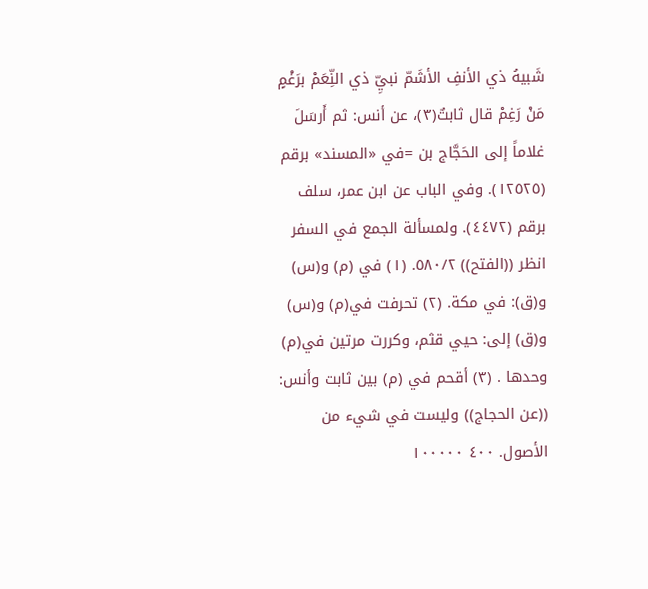شَبيهُ ذي الأنفِ الأشَمّ نبيِّ ذي النِّعَمْ برَغْمٍ مَنْ رَغِمْ قال ثابتٌ(٣)، عن أنس: ثم أَرسَلَ غلاماً إلى الحَجَّاج بن =في «المسند» برقم (١٢٥٢٥). وفي الباب عن ابن عمر، سلف برقم (٤٤٧٢). ولمسألة الجمع في السفر انظر ((الفتح)) ٥٨٠/٢. (١) في (م) و(س) و(ق): في مكة. (٢) تحرفت في(م) و(س) و(ق) إلى: حيي قثم، وكررت مرتين في(م) وحدها . (٣) أقحم في (م) بين ثابت وأنس: ((عن الحجاج)) وليست في شيء من الأصول. ٤٠٠ ١٠٠٠٠٠